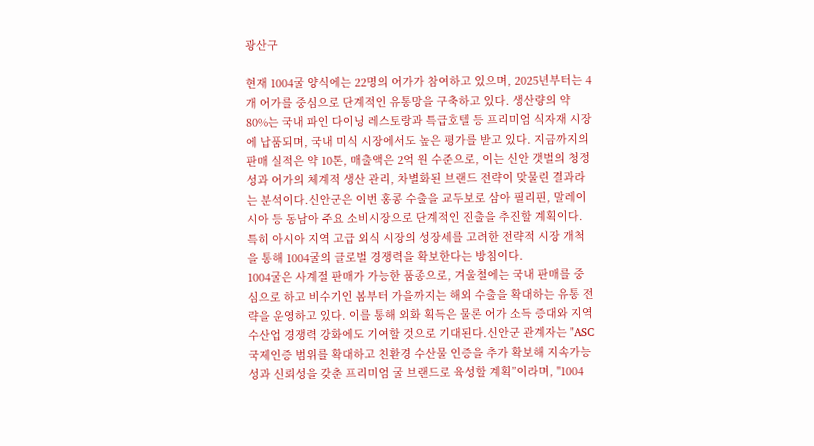광산구

현재 1004굴 양식에는 22명의 어가가 참여하고 있으며, 2025년부터는 4개 어가를 중심으로 단계적인 유통망을 구축하고 있다. 생산량의 약 80%는 국내 파인 다이닝 레스토랑과 특급호텔 등 프리미엄 식자재 시장에 납품되며, 국내 미식 시장에서도 높은 평가를 받고 있다. 지금까지의 판매 실적은 약 10톤, 매출액은 2억 원 수준으로, 이는 신안 갯벌의 청정성과 어가의 체계적 생산 관리, 차별화된 브랜드 전략이 맞물린 결과라는 분석이다.신안군은 이번 홍콩 수출을 교두보로 삼아 필리핀, 말레이시아 등 동남아 주요 소비시장으로 단계적인 진출을 추진할 계획이다. 특히 아시아 지역 고급 외식 시장의 성장세를 고려한 전략적 시장 개척을 통해 1004굴의 글로벌 경쟁력을 확보한다는 방침이다.
1004굴은 사계절 판매가 가능한 품종으로, 겨울철에는 국내 판매를 중심으로 하고 비수기인 봄부터 가을까지는 해외 수출을 확대하는 유통 전략을 운영하고 있다. 이를 통해 외화 획득은 물론 어가 소득 증대와 지역 수산업 경쟁력 강화에도 기여할 것으로 기대된다.신안군 관계자는 "ASC 국제인증 범위를 확대하고 친환경 수산물 인증을 추가 확보해 지속가능성과 신뢰성을 갖춘 프리미엄 굴 브랜드로 육성할 계획”이라며, "1004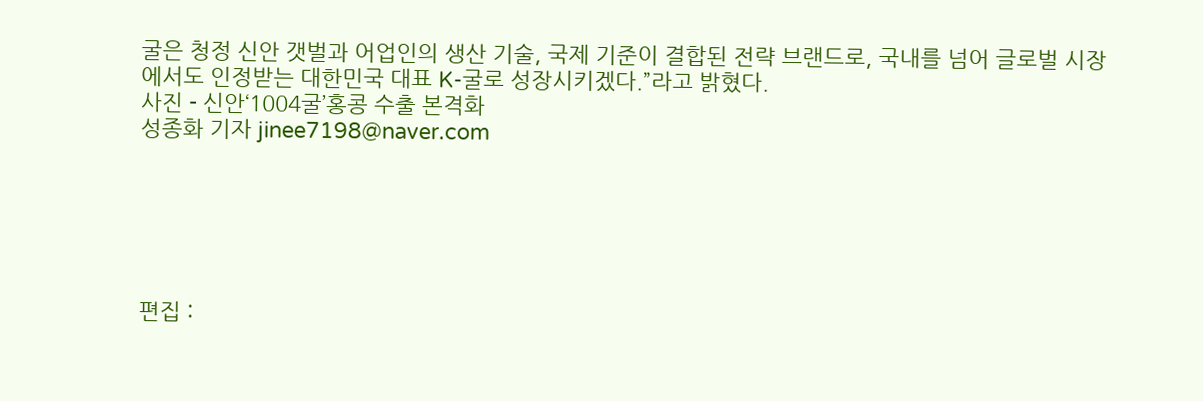굴은 청정 신안 갯벌과 어업인의 생산 기술, 국제 기준이 결합된 전략 브랜드로, 국내를 넘어 글로벌 시장에서도 인정받는 대한민국 대표 K-굴로 성장시키겠다.”라고 밝혔다.
사진 - 신안‘1004굴’홍콩 수출 본격화
성종화 기자 jinee7198@naver.com






편집 :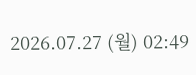2026.07.27 (월) 02:49